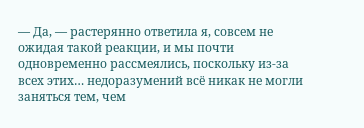— Да, — растерянно ответила я, совсем не ожидая такой реакции, и мы почти одновременно рассмеялись, поскольку из-за всех этих… недоразумений всё никак не могли заняться тем, чем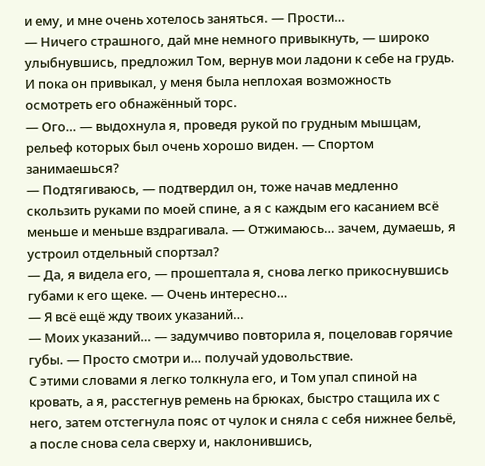и ему, и мне очень хотелось заняться. — Прости…
— Ничего страшного, дай мне немного привыкнуть, — широко улыбнувшись, предложил Том, вернув мои ладони к себе на грудь. И пока он привыкал, у меня была неплохая возможность осмотреть его обнажённый торс.
— Ого… — выдохнула я, проведя рукой по грудным мышцам, рельеф которых был очень хорошо виден. — Спортом занимаешься?
— Подтягиваюсь, — подтвердил он, тоже начав медленно скользить руками по моей спине, а я с каждым его касанием всё меньше и меньше вздрагивала. — Отжимаюсь… зачем, думаешь, я устроил отдельный спортзал?
— Да, я видела его, — прошептала я, снова легко прикоснувшись губами к его щеке. — Очень интересно…
— Я всё ещё жду твоих указаний…
— Моих указаний… — задумчиво повторила я, поцеловав горячие губы. — Просто смотри и… получай удовольствие.
С этими словами я легко толкнула его, и Том упал спиной на кровать, а я, расстегнув ремень на брюках, быстро стащила их с него, затем отстегнула пояс от чулок и сняла с себя нижнее бельё, а после снова села сверху и, наклонившись,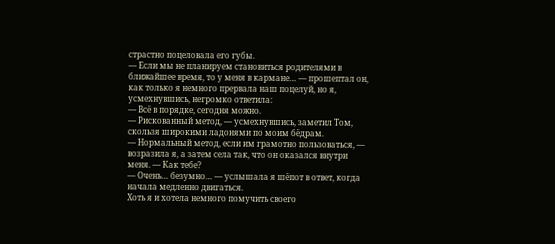страстно поцеловала его губы.
— Если мы не планируем становиться родителями в ближайшее время, то у меня в кармане… — прошептал он, как только я немного прервала наш поцелуй, но я, усмехнувшись, негромко ответила:
— Всё в порядке, сегодня можно.
— Рискованный метод, — усмехнувшись, заметил Том, скользя широкими ладонями по моим бёдрам.
— Нормальный метод, если им грамотно пользоваться, — возразила я, а затем села так, что он оказался внутри меня. — Как тебе?
— Очень… безумно… — услышала я шёпот в ответ, когда начала медленно двигаться.
Хоть я и хотела немного помучить своего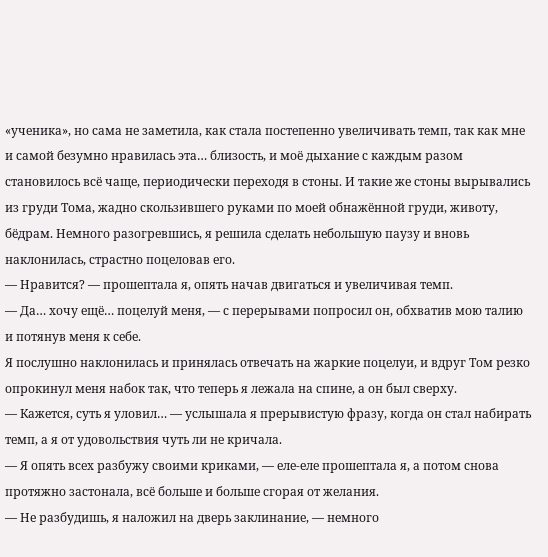«ученика», но сама не заметила, как стала постепенно увеличивать темп, так как мне и самой безумно нравилась эта… близость, и моё дыхание с каждым разом становилось всё чаще, периодически переходя в стоны. И такие же стоны вырывались из груди Тома, жадно скользившего руками по моей обнажённой груди, животу, бёдрам. Немного разогревшись, я решила сделать небольшую паузу и вновь наклонилась, страстно поцеловав его.
— Нравится? — прошептала я, опять начав двигаться и увеличивая темп.
— Да… хочу ещё… поцелуй меня, — с перерывами попросил он, обхватив мою талию и потянув меня к себе.
Я послушно наклонилась и принялась отвечать на жаркие поцелуи, и вдруг Том резко опрокинул меня набок так, что теперь я лежала на спине, а он был сверху.
— Кажется, суть я уловил… — услышала я прерывистую фразу, когда он стал набирать темп, а я от удовольствия чуть ли не кричала.
— Я опять всех разбужу своими криками, — еле-еле прошептала я, а потом снова протяжно застонала, всё больше и больше сгорая от желания.
— Не разбудишь, я наложил на дверь заклинание, — немного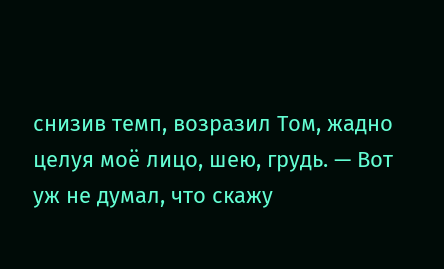снизив темп, возразил Том, жадно целуя моё лицо, шею, грудь. — Вот уж не думал, что скажу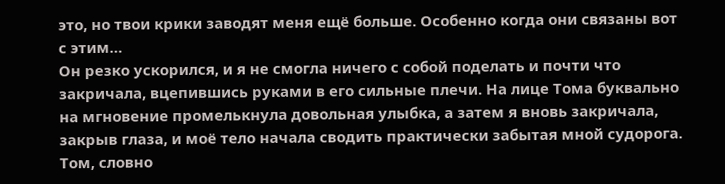это, но твои крики заводят меня ещё больше. Особенно когда они связаны вот с этим…
Он резко ускорился, и я не смогла ничего с собой поделать и почти что закричала, вцепившись руками в его сильные плечи. На лице Тома буквально на мгновение промелькнула довольная улыбка, а затем я вновь закричала, закрыв глаза, и моё тело начала сводить практически забытая мной судорога. Том, словно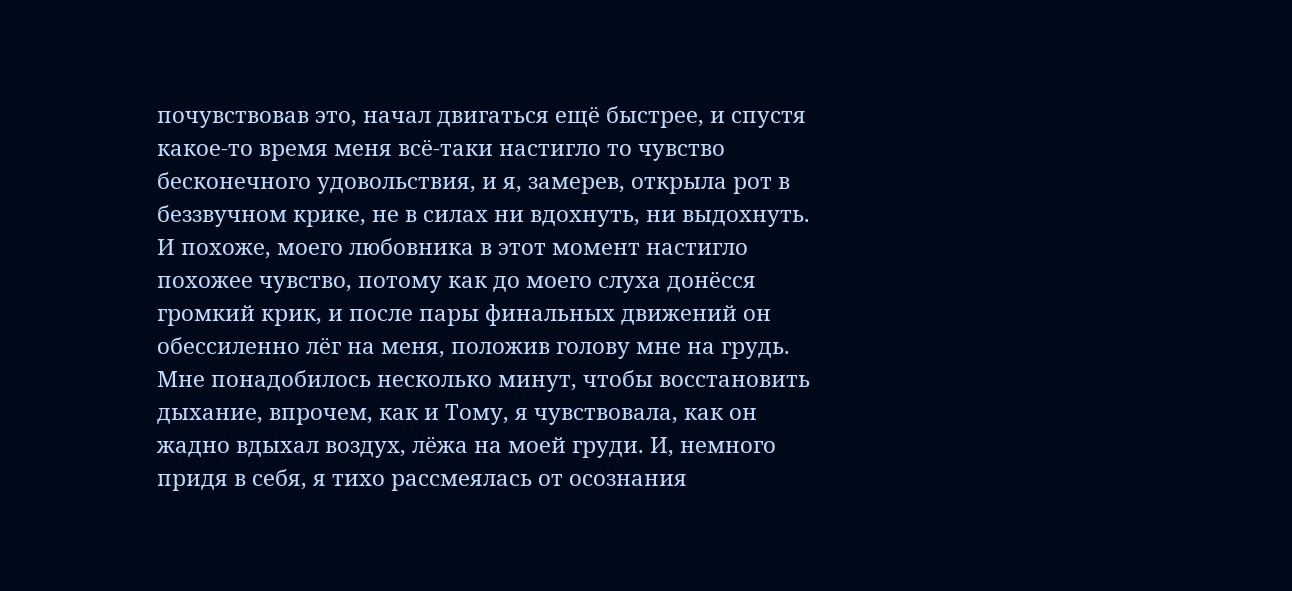почувствовав это, начал двигаться ещё быстрее, и спустя какое-то время меня всё-таки настигло то чувство бесконечного удовольствия, и я, замерев, открыла рот в беззвучном крике, не в силах ни вдохнуть, ни выдохнуть. И похоже, моего любовника в этот момент настигло похожее чувство, потому как до моего слуха донёсся громкий крик, и после пары финальных движений он обессиленно лёг на меня, положив голову мне на грудь.
Мне понадобилось несколько минут, чтобы восстановить дыхание, впрочем, как и Тому, я чувствовала, как он жадно вдыхал воздух, лёжа на моей груди. И, немного придя в себя, я тихо рассмеялась от осознания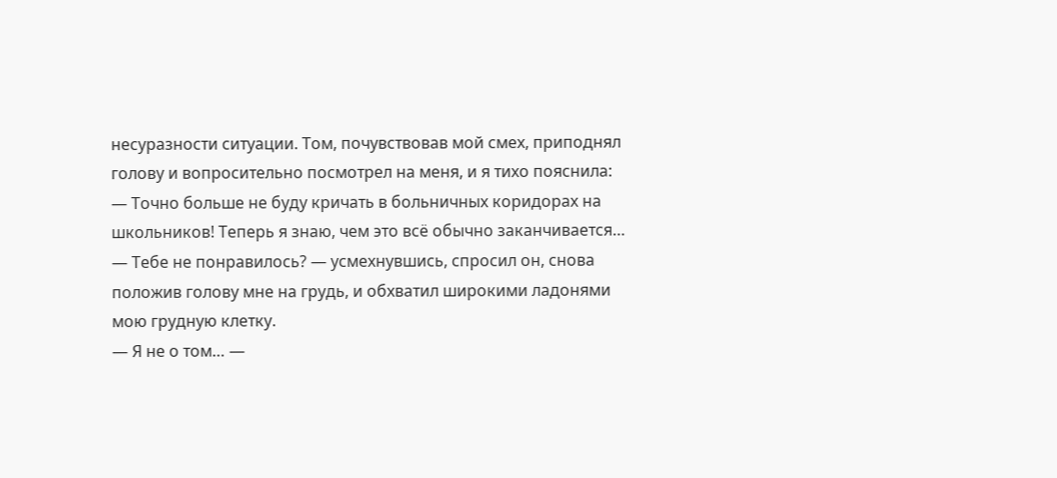несуразности ситуации. Том, почувствовав мой смех, приподнял голову и вопросительно посмотрел на меня, и я тихо пояснила:
— Точно больше не буду кричать в больничных коридорах на школьников! Теперь я знаю, чем это всё обычно заканчивается…
— Тебе не понравилось? — усмехнувшись, спросил он, снова положив голову мне на грудь, и обхватил широкими ладонями мою грудную клетку.
— Я не о том… —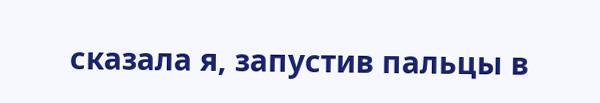сказала я, запустив пальцы в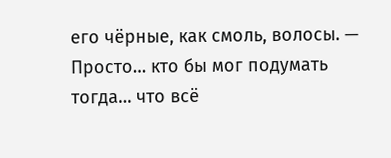его чёрные, как смоль, волосы. — Просто… кто бы мог подумать тогда… что всё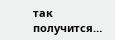так получится…